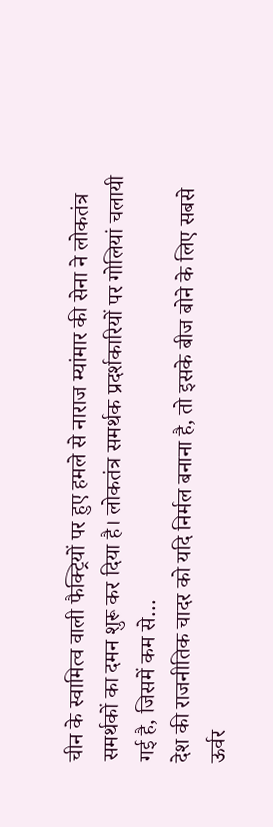चीन के स्वामित्व वाली फैक्ट्रियों पर हुए हमले से नाराज म्यांमार की सेना ने लोकतंत्र समर्थकों का दमन शुरू कर दिया है। लोकतंत्र समर्थक प्रदर्शकारियों पर गोलियां चलायी गई है, जिसमें कम से…
देश की राजनीतिक चादर को यदि निर्मल बनाना है, तो इसके बीज बोने के लिए सबसे ऊर्वर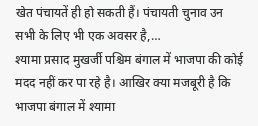खेत पंचायतें ही हो सकती हैं। पंचायती चुनाव उन सभी के लिए भी एक अवसर है,…
श्यामा प्रसाद मुखर्जी पश्चिम बंगाल में भाजपा की कोई मदद नहीं कर पा रहे है। आखिर क्या मजबूरी है कि भाजपा बंगाल में श्यामा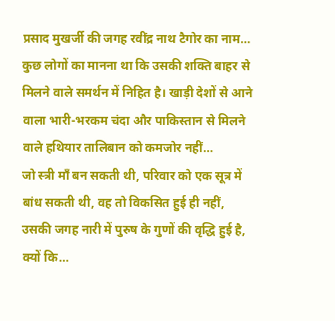प्रसाद मुखर्जी की जगह रवींद्र नाथ टैगोर का नाम…
कुछ लोगों का मानना था कि उसकी शक्ति बाहर से मिलने वाले समर्थन में निहित है। खाड़ी देशों से आने वाला भारी-भरकम चंदा और पाकिस्तान से मिलने वाले हथियार तालिबान को कमजोर नहीं…
जो स्त्री माँ बन सकती थी, परिवार को एक सूत्र में बांध सकती थी, वह तो विकसित हुई ही नहीं, उसकी जगह नारी में पुरुष के गुणों की वृद्धि हुई है, क्यों कि…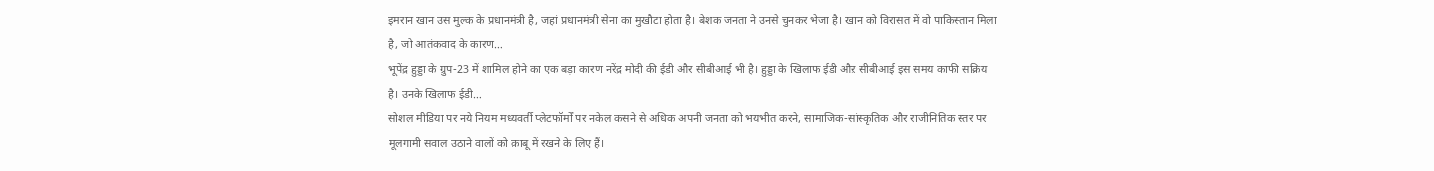इमरान खान उस मुल्क के प्रधानमंत्री है, जहां प्रधानमंत्री सेना का मुखौटा होता है। बेशक जनता ने उनसे चुनकर भेजा है। खान को विरासत में वो पाकिस्तान मिला है, जो आतंकवाद के कारण…
भूपेंद्र हुड्डा के ग्रुप-23 में शामिल होने का एक बड़ा कारण नरेंद्र मोदी की ईडी और सीबीआई भी है। हुड्डा के खिलाफ ईडी औऱ सीबीआई इस समय काफी सक्रिय है। उनके खिलाफ ईडी…
सोशल मीडिया पर नये नियम मध्यवर्ती प्लेटफॉर्मों पर नकेल कसने से अधिक अपनी जनता को भयभीत करने, सामाजिक-सांस्कृतिक और राजीनितिक स्तर पर मूलगामी सवाल उठाने वालों को क़ाबू में रखने के लिए हैं।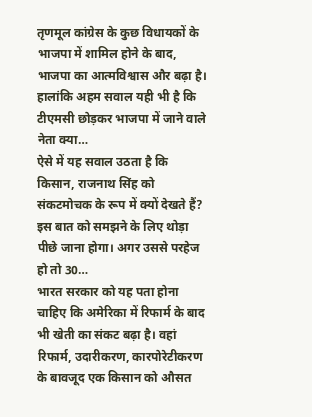तृणमूल कांग्रेस के कुछ विधायकों के भाजपा में शामिल होने के बाद, भाजपा का आत्मविश्वास और बढ़ा है। हालांकि अहम सवाल यही भी है कि टीएमसी छोड़कर भाजपा में जाने वाले नेता क्या…
ऐसे में यह सवाल उठता है कि किसान, राजनाथ सिंह को संकटमोचक के रूप में क्यों देखते हैं? इस बात को समझने के लिए थोड़ा पीछे जाना होगा। अगर उससे परहेज हो तो 30…
भारत सरकार को यह पता होना चाहिए कि अमेरिका में रिफार्म के बाद भी खेती का संकट बढ़ा है। वहां रिफार्म, उदारीकरण, कारपोरेटीकरण के बावजूद एक किसान को औसत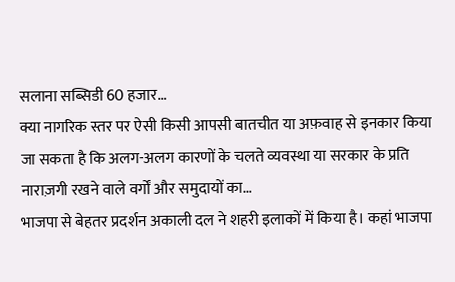सलाना सब्सिडी 60 हजार…
क्या नागरिक स्तर पर ऐसी किसी आपसी बातचीत या अफ़वाह से इनकार किया जा सकता है कि अलग-अलग कारणों के चलते व्यवस्था या सरकार के प्रति नाराज़गी रखने वाले वर्गों और समुदायों का…
भाजपा से बेहतर प्रदर्शन अकाली दल ने शहरी इलाकों में किया है। कहां भाजपा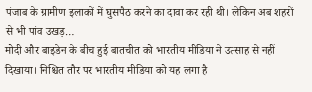पंजाब के ग्रामीण इलाकों में घुसपैठ करने का दावा कर रही थी। लेकिन अब शहरों से भी पांव उखड़…
मोदी और बाइडेन के बीच हुई बातचीत को भारतीय मीडिया ने उत्साह से नहीं दिखाया। निश्चित तौर पर भारतीय मीडिया को यह लगा है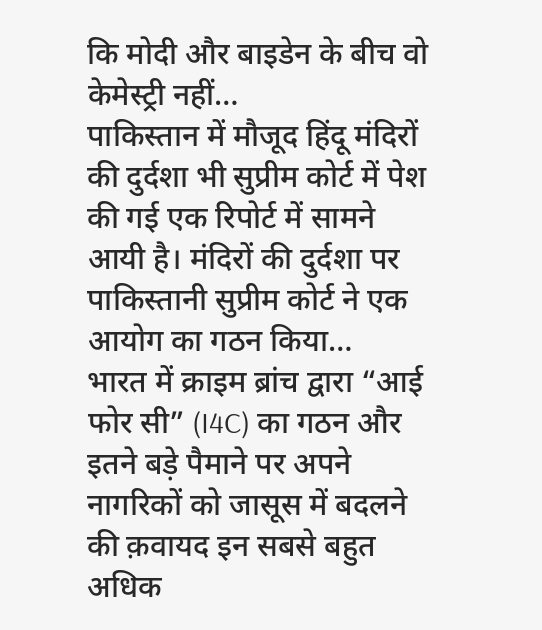कि मोदी और बाइडेन के बीच वो केमेस्ट्री नहीं…
पाकिस्तान में मौजूद हिंदू मंदिरों की दुर्दशा भी सुप्रीम कोर्ट में पेश की गई एक रिपोर्ट में सामने आयी है। मंदिरों की दुर्दशा पर पाकिस्तानी सुप्रीम कोर्ट ने एक आयोग का गठन किया…
भारत में क्राइम ब्रांच द्वारा “आई फोर सी” (I4C) का गठन और इतने बड़े पैमाने पर अपने नागरिकों को जासूस में बदलने की क़वायद इन सबसे बहुत अधिक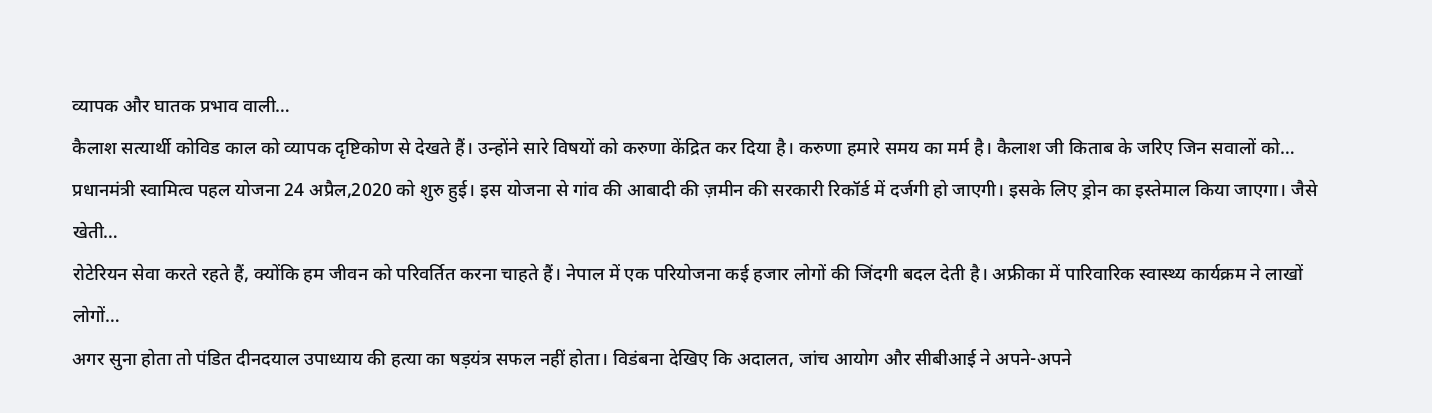व्यापक और घातक प्रभाव वाली…
कैलाश सत्यार्थी कोविड काल को व्यापक दृष्टिकोण से देखते हैं। उन्होंने सारे विषयों को करुणा केंद्रित कर दिया है। करुणा हमारे समय का मर्म है। कैलाश जी किताब के जरिए जिन सवालों को…
प्रधानमंत्री स्वामित्व पहल योजना 24 अप्रैल,2020 को शुरु हुई। इस योजना से गांव की आबादी की ज़मीन की सरकारी रिकॉर्ड में दर्जगी हो जाएगी। इसके लिए ड्रोन का इस्तेमाल किया जाएगा। जैसे खेती…
रोटेरियन सेवा करते रहते हैं, क्योंकि हम जीवन को परिवर्तित करना चाहते हैं। नेपाल में एक परियोजना कई हजार लोगों की जिंदगी बदल देती है। अफ्रीका में पारिवारिक स्वास्थ्य कार्यक्रम ने लाखों लोगों…
अगर सुना होता तो पंडित दीनदयाल उपाध्याय की हत्या का षड़यंत्र सफल नहीं होता। विडंबना देखिए कि अदालत, जांच आयोग और सीबीआई ने अपने-अपने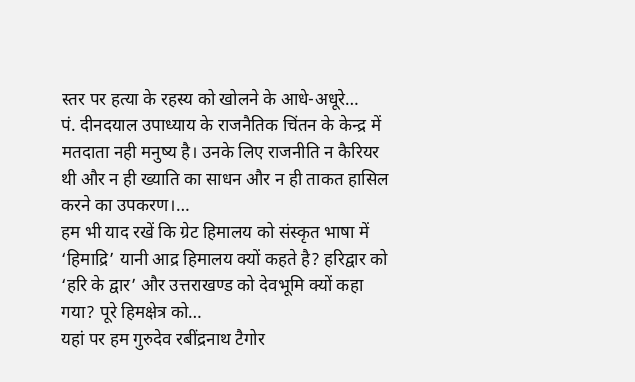स्तर पर हत्या के रहस्य को खोलने के आधे-अधूरे…
पं. दीनदयाल उपाध्याय के राजनैतिक चिंतन के केन्द्र में मतदाता नही मनुष्य है। उनके लिए राजनीति न कैरियर थी और न ही ख्याति का साधन और न ही ताकत हासिल करने का उपकरण।…
हम भी याद रखें कि ग्रेट हिमालय को संस्कृत भाषा में ‘हिमाद्रि’ यानी आद्र हिमालय क्यों कहते है? हरिद्वार को ‘हरि के द्वार’ और उत्तराखण्ड को देवभूमि क्यों कहा गया? पूरे हिमक्षेत्र को…
यहां पर हम गुरुदेव रबींद्रनाथ टैगोर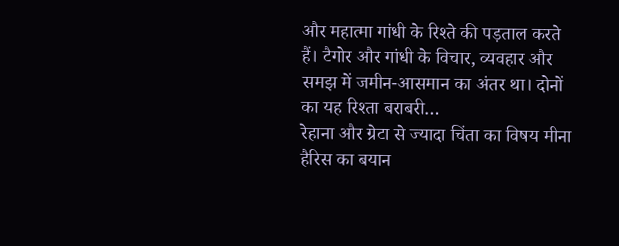और महात्मा गांधी के रिश्ते की पड़ताल करते हैं। टैगोर और गांधी के विचार, व्यवहार और समझ में जमीन-आसमान का अंतर था। दोनों का यह रिश्ता बराबरी…
रेहाना और ग्रेटा से ज्यादा चिंता का विषय मीना हैरिस का बयान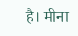है। मीना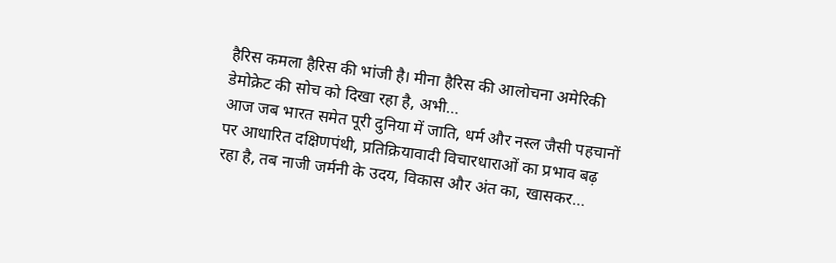हैरिस कमला हैरिस की भांजी है। मीना हैरिस की आलोचना अमेरिकी डेमोक्रेट की सोच को दिखा रहा है, अभी…
आज जब भारत समेत पूरी दुनिया में जाति, धर्म और नस्ल जैसी पहचानों पर आधारित दक्षिणपंथी, प्रतिक्रियावादी विचारधाराओं का प्रभाव बढ़ रहा है, तब नाजी जर्मनी के उदय, विकास और अंत का, खासकर…